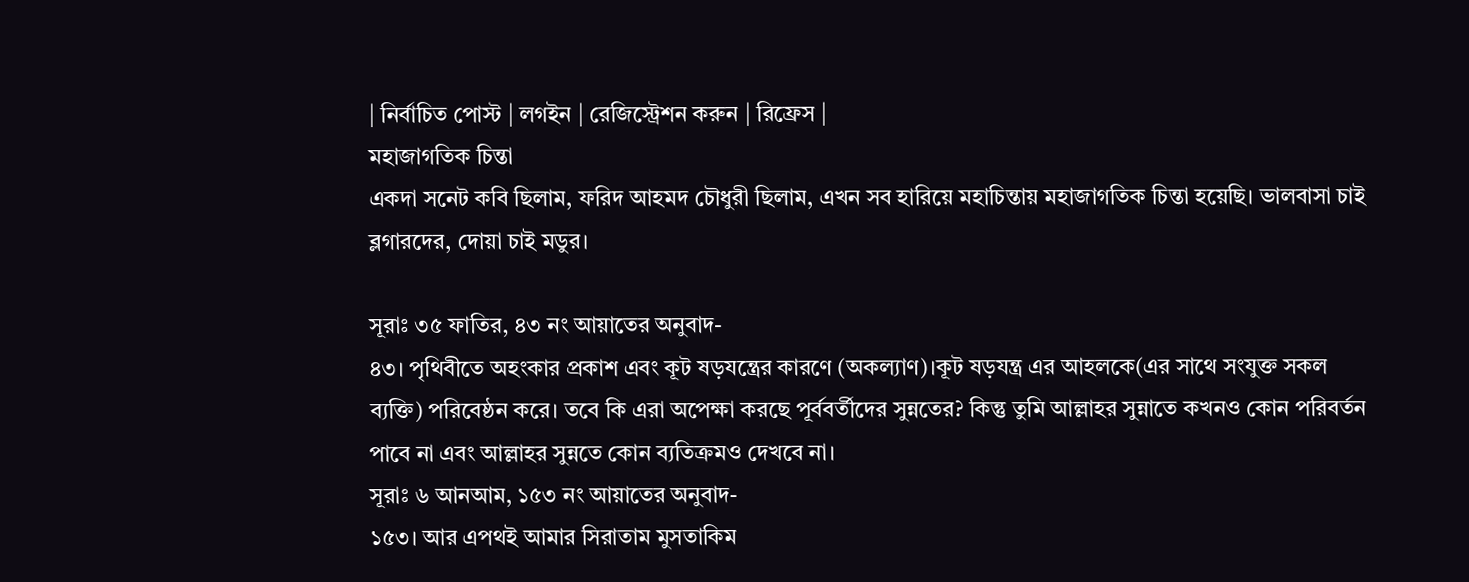| নির্বাচিত পোস্ট | লগইন | রেজিস্ট্রেশন করুন | রিফ্রেস |
মহাজাগতিক চিন্তা
একদা সনেট কবি ছিলাম, ফরিদ আহমদ চৌধুরী ছিলাম, এখন সব হারিয়ে মহাচিন্তায় মহাজাগতিক চিন্তা হয়েছি। ভালবাসা চাই ব্লগারদের, দোয়া চাই মডুর।

সূরাঃ ৩৫ ফাতির, ৪৩ নং আয়াতের অনুবাদ-
৪৩। পৃথিবীতে অহংকার প্রকাশ এবং কূট ষড়যন্ত্রের কারণে (অকল্যাণ)।কূট ষড়যন্ত্র এর আহলকে(এর সাথে সংযুক্ত সকল ব্যক্তি) পরিবেষ্ঠন করে। তবে কি এরা অপেক্ষা করছে পূর্ববর্তীদের সুন্নতের? কিন্তু তুমি আল্লাহর সুন্নাতে কখনও কোন পরিবর্তন পাবে না এবং আল্লাহর সুন্নতে কোন ব্যতিক্রমও দেখবে না।
সূরাঃ ৬ আনআম, ১৫৩ নং আয়াতের অনুবাদ-
১৫৩। আর এপথই আমার সিরাতাম মুসতাকিম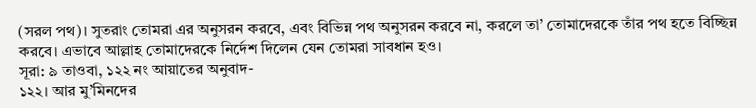(সরল পথ)। সুতরাং তোমরা এর অনুসরন করবে, এবং বিভিন্ন পথ অনুসরন করবে না, করলে তা’ তোমাদেরকে তাঁর পথ হতে বিচ্ছিন্ন করবে। এভাবে আল্লাহ তোমাদেরকে নির্দেশ দিলেন যেন তোমরা সাবধান হও।
সূরা: ৯ তাওবা, ১২২ নং আয়াতের অনুবাদ-
১২২। আর মু’মিনদের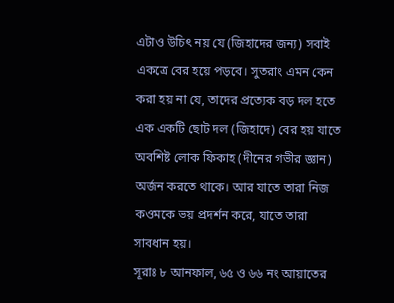এটাও উচিৎ নয় যে (জিহাদের জন্য) সবাই একত্রে বের হয়ে পড়বে। সুতরাং এমন কেন করা হয় না যে, তাদের প্রত্যেক বড় দল হতে এক একটি ছোট দল (জিহাদে) বের হয় যাতে অবশিষ্ট লোক ফিকাহ (দীনের গভীর জ্ঞান) অর্জন করতে থাকে। আর যাতে তারা নিজ কওমকে ভয় প্রদর্শন করে, যাতে তারা সাবধান হয়।
সূরাঃ ৮ আনফাল, ৬৫ ও ৬৬ নং আয়াতের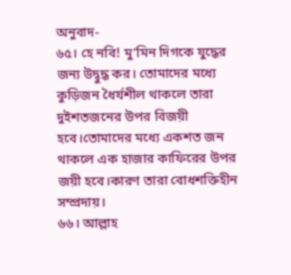অনুবাদ-
৬৫। হে নবি! মু’মিন দিগকে যুদ্ধের জন্য উদ্বুদ্ধ কর। তোমাদের মধ্যে কুড়িজন ধৈর্যশীল থাকলে তারা দুইশতজনের উপর বিজয়ী হবে।তোমাদের মধ্যে একশত জন থাকলে এক হাজার কাফিরের উপর জয়ী হবে।কারণ তারা বোধশক্তিহীন সম্প্রদায়।
৬৬। আল্লাহ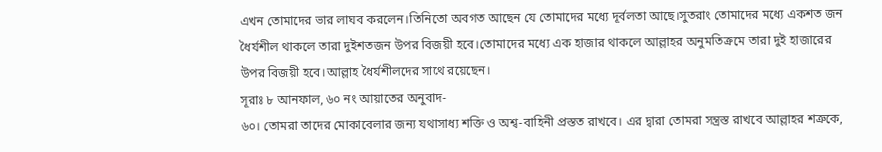এখন তোমাদের ভার লাঘব করলেন।তিনিতো অবগত আছেন যে তোমাদের মধ্যে দূর্বলতা আছে।সুতরাং তোমাদের মধ্যে একশত জন ধৈর্যশীল থাকলে তারা দুইশতজন উপর বিজয়ী হবে।তোমাদের মধ্যে এক হাজার থাকলে আল্লাহর অনুমতিক্রমে তারা দুই হাজারের উপর বিজয়ী হবে।আল্লাহ ধৈর্যশীলদের সাথে রয়েছেন।
সূরাঃ ৮ আনফাল, ৬০ নং আয়াতের অনুবাদ-
৬০। তোমরা তাদের মোকাবেলার জন্য যথাসাধ্য শক্তি ও অশ্ব-বাহিনী প্রস্তত রাখবে। এর দ্বারা তোমরা সন্ত্রস্ত রাখবে আল্লাহর শত্রুকে,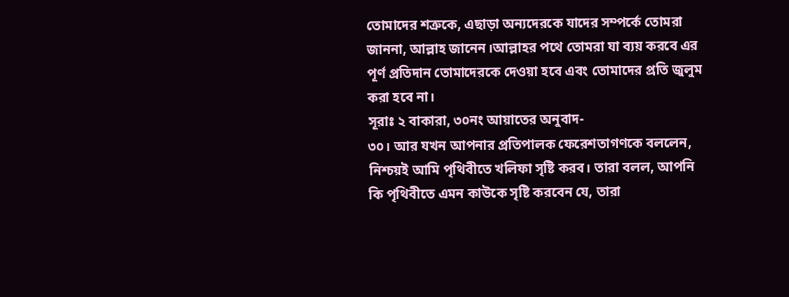তোমাদের শত্রুকে, এছাড়া অন্যদেরকে যাদের সম্পর্কে তোমরা জাননা, আল্লাহ জানেন।আল্লাহর পথে তোমরা যা ব্যয় করবে এর পূর্ণ প্রতিদান তোমাদেরকে দেওয়া হবে এবং তোমাদের প্রতি জুলুম করা হবে না।
সূরাঃ ২ বাকারা, ৩০নং আয়াতের অনুবাদ-
৩০। আর যখন আপনার প্রতিপালক ফেরেশতাগণকে বললেন, নিশ্চয়ই আমি পৃথিবীতে খলিফা সৃষ্টি করব। তারা বলল, আপনি কি পৃথিবীতে এমন কাউকে সৃষ্টি করবেন যে, তারা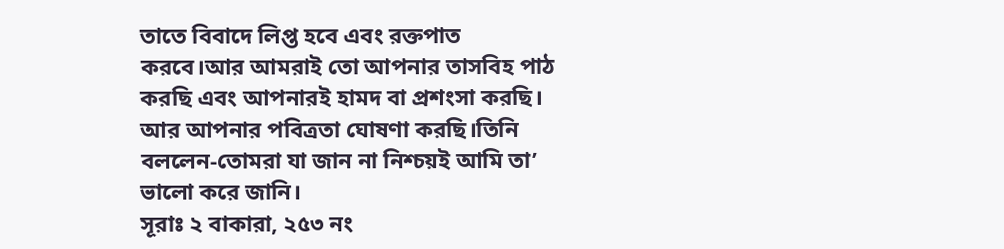তাতে বিবাদে লিপ্ত হবে এবং রক্তপাত করবে।আর আমরাই তো আপনার তাসবিহ পাঠ করছি এবং আপনারই হামদ বা প্রশংসা করছি। আর আপনার পবিত্রতা ঘোষণা করছি।তিনি বললেন-তোমরা যা জান না নিশ্চয়ই আমি তা’ ভালো করে জানি।
সূরাঃ ২ বাকারা, ২৫৩ নং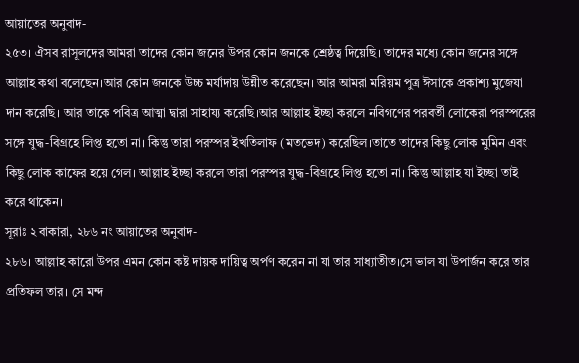আয়াতের অনুবাদ-
২৫৩। ঐসব রাসূলদের আমরা তাদের কোন জনের উপর কোন জনকে শ্রেষ্ঠত্ব দিয়েছি। তাদের মধ্যে কোন জনের সঙ্গে আল্লাহ কথা বলেছেন।আর কোন জনকে উচ্চ মর্যাদায় উন্নীত করেছেন। আর আমরা মরিয়ম পুত্র ঈসাকে প্রকাশ্য মুজেযা দান করেছি। আর তাকে পবিত্র আত্মা দ্বারা সাহায্য করেছি।আর আল্লাহ ইচ্ছা করলে নবিগণের পরবর্তী লোকেরা পরস্পরের সঙ্গে যুদ্ধ-বিগ্রহে লিপ্ত হতো না। কিন্তু তারা পরস্পর ইখতিলাফ (মতভেদ) করেছিল।তাতে তাদের কিছু লোক মুমিন এবং কিছু লোক কাফের হয়ে গেল। আল্লাহ ইচ্ছা করলে তারা পরস্পর যুদ্ধ-বিগ্রহে লিপ্ত হতো না। কিন্তু আল্লাহ যা ইচ্ছা তাই করে থাকেন।
সূরাঃ ২ বাকারা, ২৮৬ নং আয়াতের অনুবাদ-
২৮৬। আল্লাহ কারো উপর এমন কোন কষ্ট দায়ক দায়িত্ব অর্পণ করেন না যা তার সাধ্যাতীত।সে ভাল যা উপার্জন করে তার প্রতিফল তার। সে মন্দ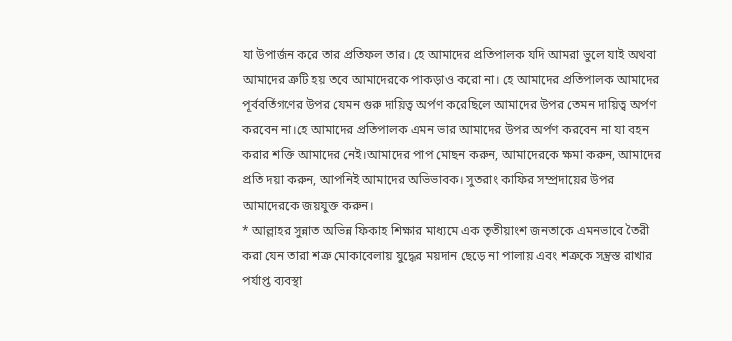যা উপার্জন করে তার প্রতিফল তার। হে আমাদের প্রতিপালক যদি আমরা ভুলে যাই অথবা আমাদের ত্রুটি হয় তবে আমাদেরকে পাকড়াও করো না। হে আমাদের প্রতিপালক আমাদের পূর্ববর্তিগণের উপর যেমন গুরু দায়িত্ব অর্পণ করেছিলে আমাদের উপর তেমন দায়িত্ব অর্পণ করবেন না।হে আমাদের প্রতিপালক এমন ভার আমাদের উপর অর্পণ করবেন না যা বহন করার শক্তি আমাদের নেই।আমাদের পাপ মোছন করুন, আমাদেরকে ক্ষমা করুন, আমাদের প্রতি দয়া করুন, আপনিই আমাদের অভিভাবক। সুতরাং কাফির সম্প্রদায়ের উপর আমাদেরকে জয়যুক্ত করুন।
* আল্লাহর সুন্নাত অভিন্ন ফিকাহ শিক্ষার মাধ্যমে এক তৃতীয়াংশ জনতাকে এমনভাবে তৈরী করা যেন তারা শত্রু মোকাবেলায় যুদ্ধের ময়দান ছেড়ে না পালায় এবং শত্রুকে সন্ত্রস্ত রাখার পর্যাপ্ত ব্যবস্থা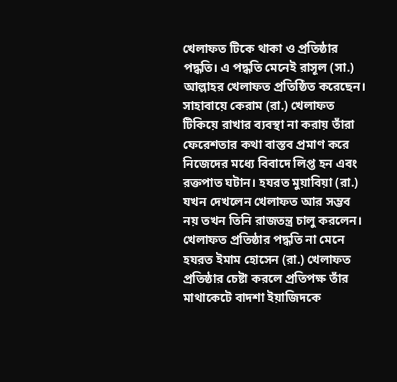খেলাফত টিকে থাকা ও প্রতিষ্ঠার পদ্ধতি। এ পদ্ধতি মেনেই রাসূল (সা.) আল্লাহর খেলাফত প্রতিষ্ঠিত করেছেন। সাহাবায়ে কেরাম (রা.) খেলাফত টিকিয়ে রাখার ব্যবস্থা না করায় তাঁরা ফেরেশতার কথা বাস্তব প্রমাণ করে নিজেদের মধ্যে বিবাদে লিপ্ত হন এবং রক্তপাত ঘটান। হযরত মুয়াবিয়া (রা.) যখন দেখলেন খেলাফত আর সম্ভব নয় তখন তিনি রাজতন্ত্র চালু করলেন। খেলাফত প্রতিষ্ঠার পদ্ধতি না মেনে হযরত ইমাম হোসেন (রা.) খেলাফত প্রতিষ্ঠার চেষ্টা করলে প্রতিপক্ষ তাঁর মাথাকেটে বাদশা ইয়াজিদকে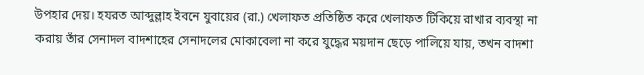উপহার দেয়। হযরত আব্দুল্লাহ ইবনে যুবায়ের (রা.) খেলাফত প্রতিষ্ঠিত করে খেলাফত টিকিয়ে রাখার ব্যবস্থা না করায় তাঁর সেনাদল বাদশাহের সেনাদলের মোকাবেলা না করে যুদ্ধের ময়দান ছেড়ে পালিয়ে যায়, তখন বাদশা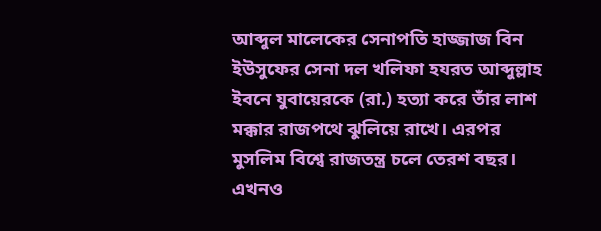আব্দুল মালেকের সেনাপতি হাজ্জাজ বিন ইউসুফের সেনা দল খলিফা হযরত আব্দুল্লাহ ইবনে যুবায়েরকে (রা.) হত্যা করে তাঁর লাশ মক্কার রাজপথে ঝুলিয়ে রাখে। এরপর মুসলিম বিশ্বে রাজতন্ত্র চলে তেরশ বছর। এখনও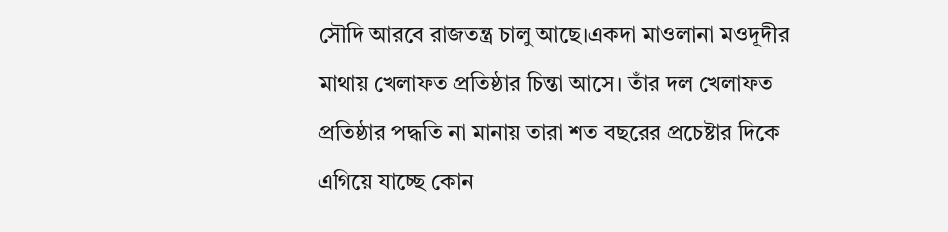সৌদি আরবে রাজতন্ত্র চালু আছে।একদা মাওলানা মওদূদীর মাথায় খেলাফত প্রতিষ্ঠার চিন্তা আসে। তাঁর দল খেলাফত প্রতিষ্ঠার পদ্ধতি না মানায় তারা শত বছরের প্রচেষ্টার দিকে এগিয়ে যাচ্ছে কোন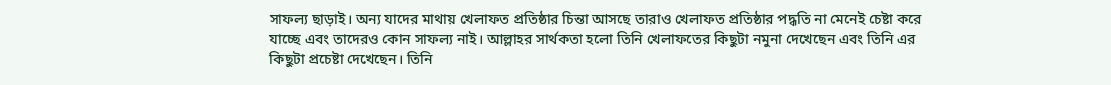সাফল্য ছাড়াই। অন্য যাদের মাথায় খেলাফত প্রতিষ্ঠার চিন্তা আসছে তারাও খেলাফত প্রতিষ্ঠার পদ্ধতি না মেনেই চেষ্টা করে যাচ্ছে এবং তাদেরও কোন সাফল্য নাই। আল্লাহর সার্থকতা হলো তিনি খেলাফতের কিছুটা নমুনা দেখেছেন এবং তিনি এর কিছুটা প্রচেষ্টা দেখেছেন। তিনি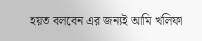হয়ত বলবেন এর জন্যই আমি খলিফা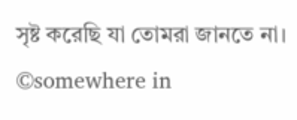সৃষ্ট করেছি যা তোমরা জানতে না।
©somewhere in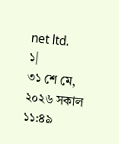net ltd.
১|
৩১ শে মে, ২০২৬ সকাল ১১:৪৯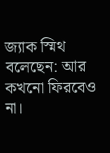জ্যাক স্মিথ বলেছেন: আর কখনো ফিরবেও না।